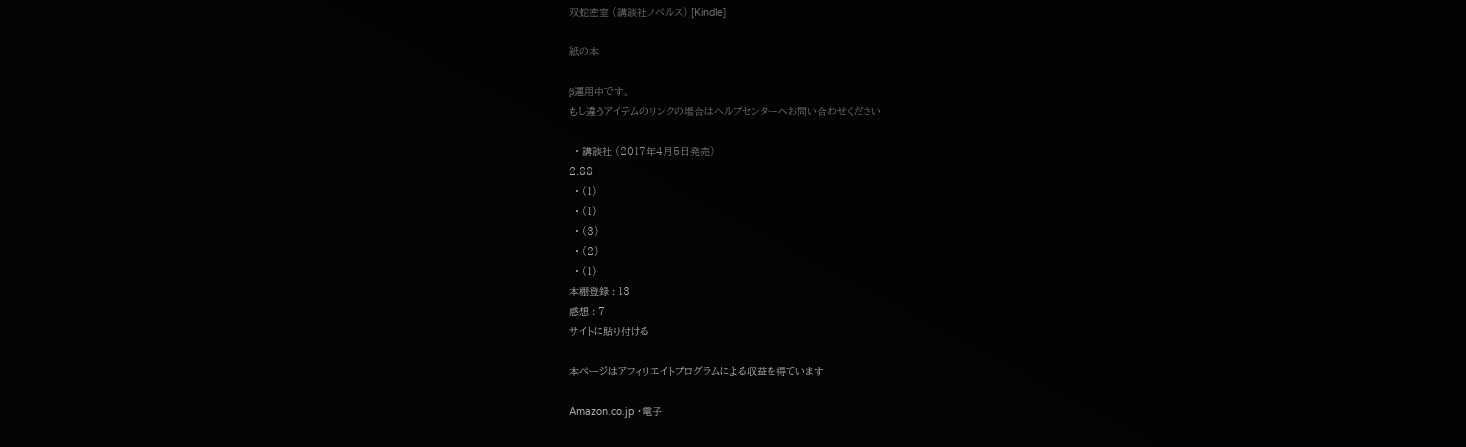双蛇密室 (講談社ノベルス) [Kindle]

紙の本

β運用中です。
もし違うアイテムのリンクの場合はヘルプセンターへお問い合わせください

  • 講談社 (2017年4月5日発売)
2.88
  • (1)
  • (1)
  • (3)
  • (2)
  • (1)
本棚登録 : 13
感想 : 7
サイトに貼り付ける

本ページはアフィリエイトプログラムによる収益を得ています

Amazon.co.jp ・電子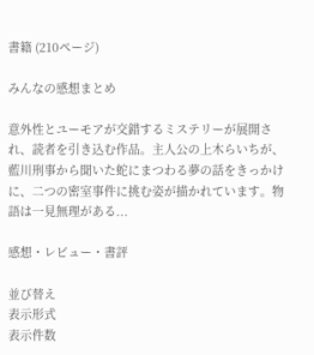書籍 (210ページ)

みんなの感想まとめ

意外性とユーモアが交錯するミステリーが展開され、読者を引き込む作品。主人公の上木らいちが、藍川刑事から聞いた蛇にまつわる夢の話をきっかけに、二つの密室事件に挑む姿が描かれています。物語は一見無理がある...

感想・レビュー・書評

並び替え
表示形式
表示件数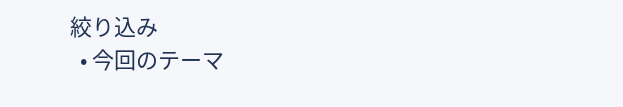絞り込み
  • 今回のテーマ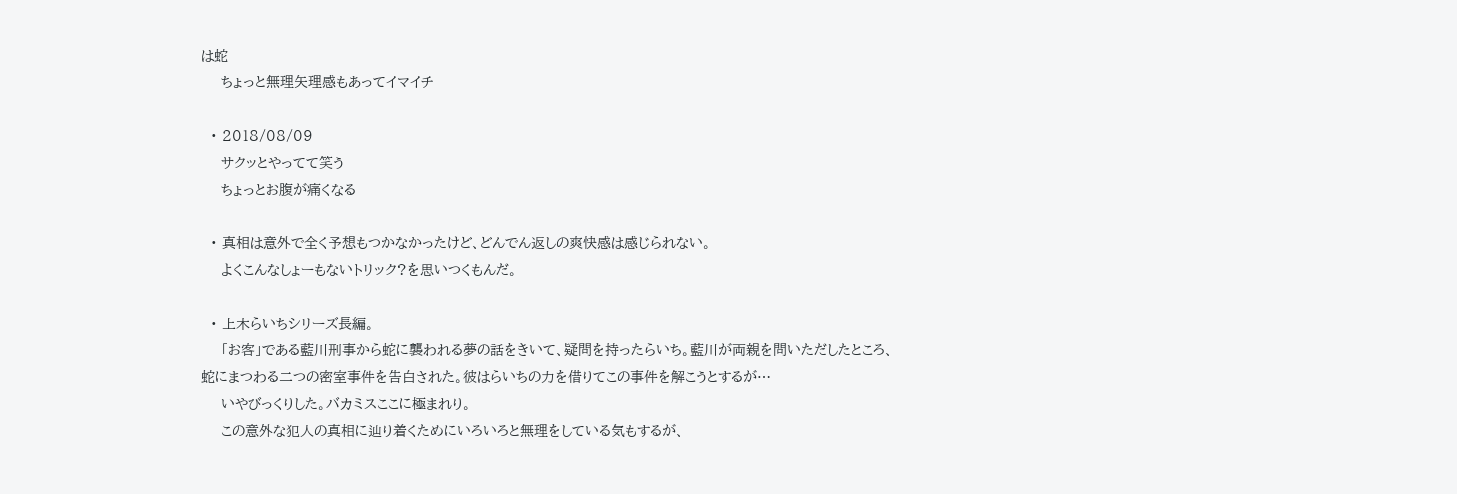は蛇
    ちょっと無理矢理感もあってイマイチ

  • 2018/08/09
    サクッとやってて笑う
    ちょっとお腹が痛くなる

  • 真相は意外で全く予想もつかなかったけど、どんでん返しの爽快感は感じられない。
    よくこんなしょーもないトリック?を思いつくもんだ。

  • 上木らいちシリーズ長編。
    「お客」である藍川刑事から蛇に襲われる夢の話をきいて、疑問を持ったらいち。藍川が両親を問いただしたところ、蛇にまつわる二つの密室事件を告白された。彼はらいちの力を借りてこの事件を解こうとするが…
    いやびっくりした。バカミスここに極まれり。
    この意外な犯人の真相に辿り着くためにいろいろと無理をしている気もするが、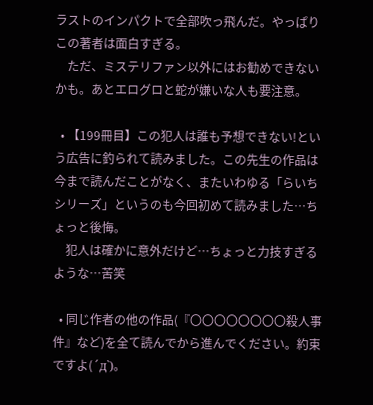ラストのインパクトで全部吹っ飛んだ。やっぱりこの著者は面白すぎる。
    ただ、ミステリファン以外にはお勧めできないかも。あとエログロと蛇が嫌いな人も要注意。

  • 【199冊目】この犯人は誰も予想できない!という広告に釣られて読みました。この先生の作品は今まで読んだことがなく、またいわゆる「らいちシリーズ」というのも今回初めて読みました…ちょっと後悔。
    犯人は確かに意外だけど…ちょっと力技すぎるような…苦笑

  • 同じ作者の他の作品(『〇〇〇〇〇〇〇〇殺人事件』など)を全て読んでから進んでください。約束ですよ(´д`)。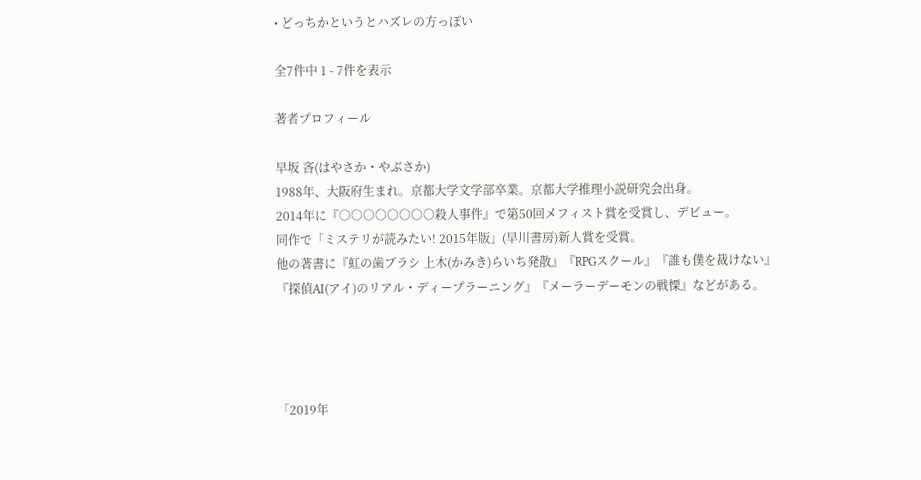• どっちかというとハズレの方っぽい

全7件中 1 - 7件を表示

著者プロフィール

早坂 吝(はやさか・やぶさか)
1988年、大阪府生まれ。京都大学文学部卒業。京都大学推理小説研究会出身。
2014年に『○○○○○○○○殺人事件』で第50回メフィスト賞を受賞し、デビュー。
同作で「ミステリが読みたい! 2015年版」(早川書房)新人賞を受賞。
他の著書に『虹の歯ブラシ 上木(かみき)らいち発散』『RPGスクール』『誰も僕を裁けない』
『探偵AI(アイ)のリアル・ディープラーニング』『メーラーデーモンの戦慄』などがある。




「2019年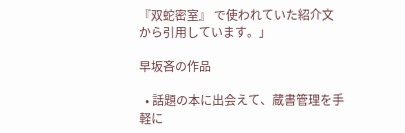『双蛇密室』 で使われていた紹介文から引用しています。」

早坂吝の作品

  • 話題の本に出会えて、蔵書管理を手軽に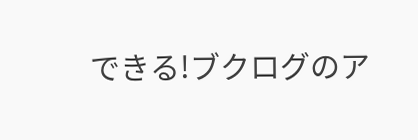できる!ブクログのア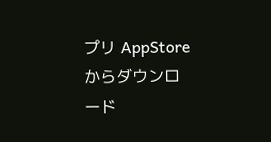プリ AppStoreからダウンロード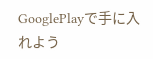GooglePlayで手に入れよう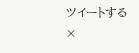ツイートする
×